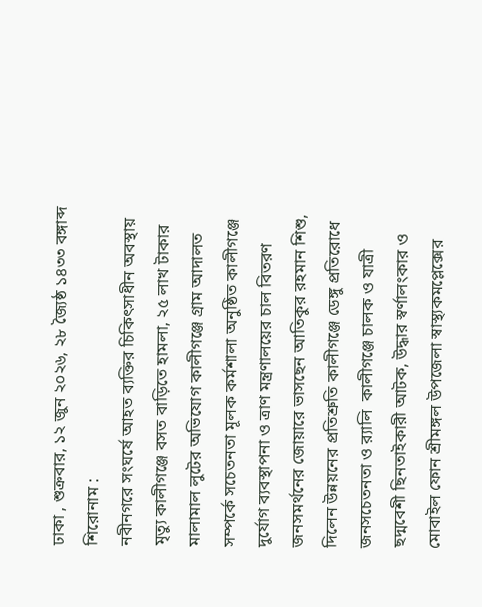ঢাকা , শুক্রবার, ১২ জুন ২০২৬, ২৮ জ্যৈষ্ঠ ১৪৩৩ বঙ্গাব্দ
শিরোনাম :
নবীনগরে সংঘর্ষে আহত ব্যক্তির চিকিৎসাধীন অবস্থায় মৃত্যু কালীগঞ্জে বসত বাড়িতে হামলা, ২৫ লাখ টাকার মালামাল লুটের অভিযোগ কালীগঞ্জে গ্রাম আদালত সম্পর্কে সচেতনতা মূলক কর্মশালা অনুষ্ঠিত কালীগঞ্জে দুর্যোগ ব্যবস্থাপনা ও ত্রাণ মন্ত্রণালয়ের চাল বিতরণ জনসমর্থনের জোয়ারে ভাসছেন আতিকুর রহমান শিশু, দিলেন উন্নয়নের প্রতিশ্রুতি কালীগঞ্জে ডেঙ্গু প্রতিরোধে জনসচেতনতা ও র‌্যালি  কালীগঞ্জে চালক ও যাত্রী ছদ্মবেশী ছিনতাইকারী আটক, উদ্ধার স্বর্ণালংকার ও মোবাইল ফোন শ্রীমঙ্গল উপজেলা স্বাস্থ্যকমপ্লেক্সের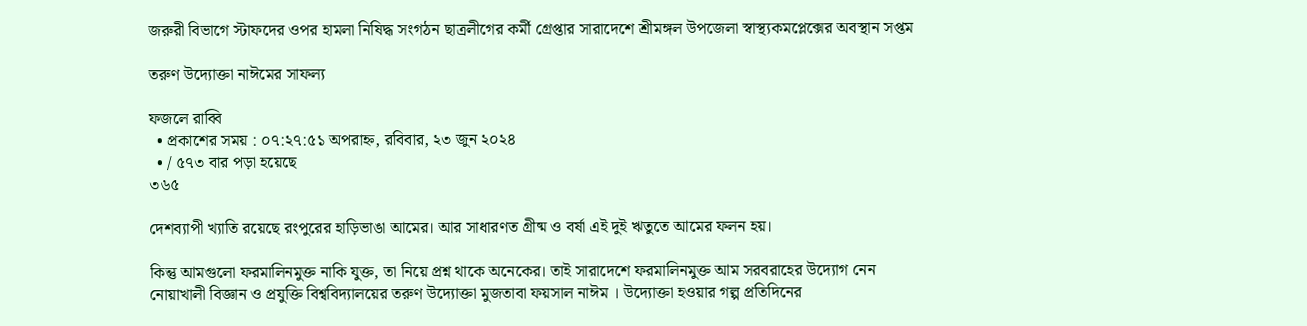জরুরী বিভাগে স্টাফদের ওপর হামলা নিষিদ্ধ সংগঠন ছাত্রলীগের কর্মী গ্রেপ্তার সারাদেশে শ্রীমঙ্গল উপজেলা স্বাস্থ্যকমপ্লেক্সের অবস্থান সপ্তম

তরুণ উদ্যোক্তা নাঈমের সাফল্য

ফজলে রাব্বি
  • প্রকাশের সময় : ০৭:২৭:৫১ অপরাহ্ন, রবিবার, ২৩ জুন ২০২৪
  • / ৫৭৩ বার পড়া হয়েছে
৩৬৫

দেশব্যাপী খ্যাতি রয়েছে রংপুরের হাড়িভাঙা আমের। আর সাধারণত গ্রীষ্ম ও বর্ষা এই দুই ঋতুতে আমের ফলন হয়।

কিন্তু আমগুলো ফরমালিনমুক্ত নাকি যুক্ত, তা নিয়ে প্রশ্ন থাকে অনেকের। তাই সারাদেশে ফরমালিনমুক্ত আম সরবরাহের উদ্যোগ নেন নোয়াখালী বিজ্ঞান ও প্রযুক্তি বিশ্ববিদ্যালয়ের তরুণ উদ্যোক্তা মুজতাবা ফয়সাল নাঈম । উদ্যোক্তা হওয়ার গল্প প্রতিদিনের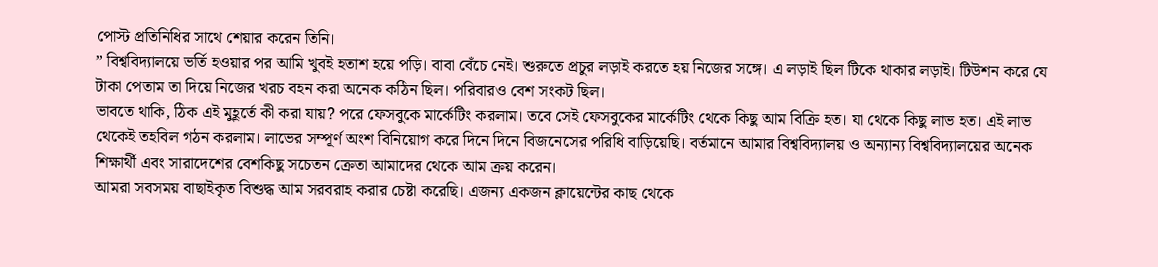পোস্ট প্রতিনিধির সাথে শেয়ার করেন তিনি।
” বিশ্ববিদ্যালয়ে ভর্তি হওয়ার পর আমি খুবই হতাশ হয়ে পড়ি। বাবা বেঁচে নেই। শুরুতে প্রচুর লড়াই করতে হয় নিজের সঙ্গে। এ লড়াই ছিল টিকে থাকার লড়াই। টিউশন করে যে টাকা পেতাম তা দিয়ে নিজের খরচ বহন করা অনেক কঠিন ছিল। পরিবারও বেশ সংকট ছিল।
ভাবতে থাকি, ঠিক এই মুহূর্তে কী করা যায়? পরে ফেসবুকে মার্কেটিং করলাম। তবে সেই ফেসবুকের মার্কেটিং থেকে কিছু আম বিক্রি হত। যা থেকে কিছু লাভ হত। এই লাভ থেকেই তহবিল গঠন করলাম। লাভের সম্পূর্ণ অংশ বিনিয়োগ করে দিনে দিনে বিজনেসের পরিধি বাড়িয়েছি। বর্তমানে আমার বিশ্ববিদ্যালয় ও অন্যান্য বিশ্ববিদ্যালয়ের অনেক শিক্ষার্থী এবং সারাদেশের বেশকিছু সচেতন ক্রেতা আমাদের থেকে আম ক্রয় করেন।
আমরা সবসময় বাছাইকৃত বিশুদ্ধ আম সরবরাহ করার চেষ্টা করেছি। এজন্য একজন ক্লায়েন্টের কাছ থেকে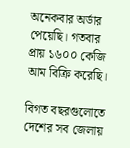অনেকবার অর্ডার পেয়েছি। গতবার প্রায় ১৬০০ কেজি আম বিক্রি করেছি।

বিগত বছরগুলোতে দেশের সব জেলায়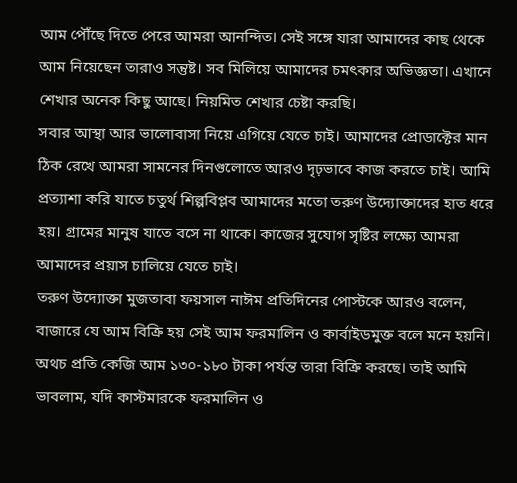আম পৌঁছে দিতে পেরে আমরা আনন্দিত। সেই সঙ্গে যারা আমাদের কাছ থেকে আম নিয়েছেন তারাও সন্তুষ্ট। সব মিলিয়ে আমাদের চমৎকার অভিজ্ঞতা। এখানে শেখার অনেক কিছু আছে। নিয়মিত শেখার চেষ্টা করছি।
সবার আস্থা আর ভালোবাসা নিয়ে এগিয়ে যেতে চাই। আমাদের প্রোডাক্টের মান ঠিক রেখে আমরা সামনের দিনগুলোতে আরও দৃঢ়ভাবে কাজ করতে চাই। আমি প্রত্যাশা করি যাতে চতুর্থ শিল্পবিপ্লব আমাদের মতো তরুণ উদ্যোক্তাদের হাত ধরে হয়। গ্রামের মানুষ যাতে বসে না থাকে। কাজের সুযোগ সৃষ্টির লক্ষ্যে আমরা আমাদের প্রয়াস চালিয়ে যেতে চাই।
তরুণ উদ্যোক্তা মুজতাবা ফয়সাল নাঈম প্রতিদিনের পোস্টকে আরও বলেন, বাজারে যে আম বিক্রি হয় সেই আম ফরমালিন ও কার্বাইডমুক্ত বলে মনে হয়নি। অথচ প্রতি কেজি আম ১৩০-১৮০ টাকা পর্যন্ত তারা বিক্রি করছে। তাই আমি ভাবলাম, যদি কাস্টমারকে ফরমালিন ও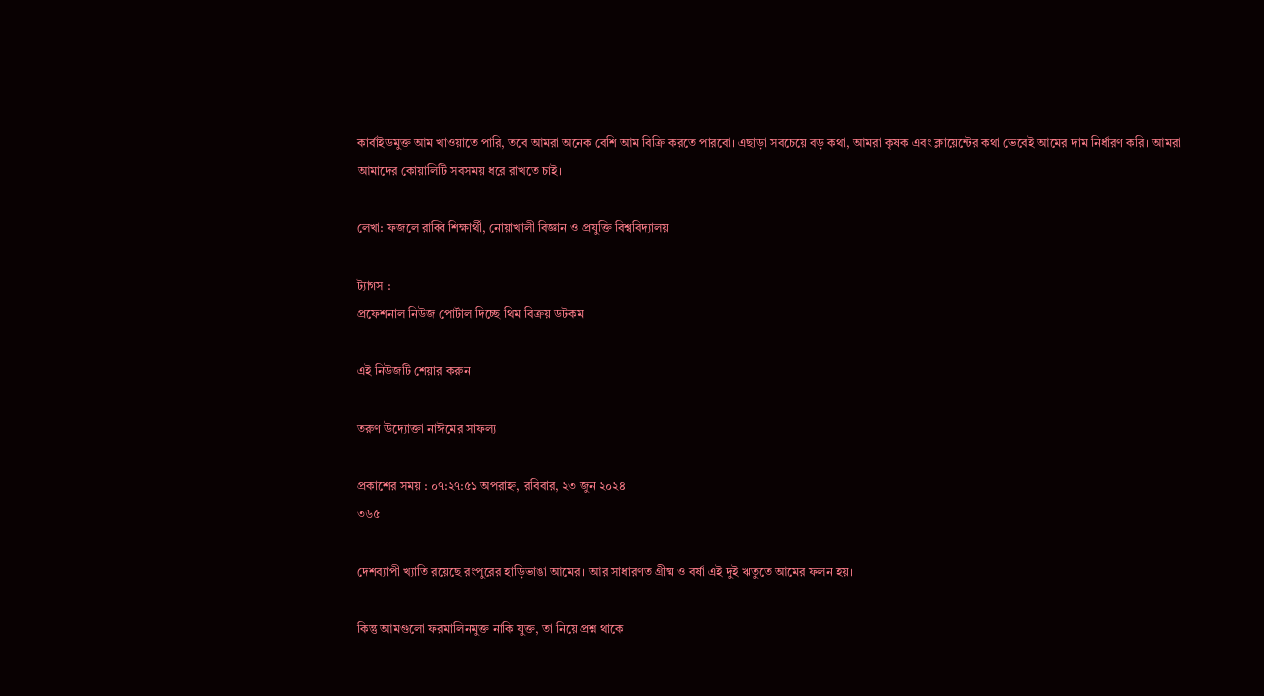কার্বাইডমুক্ত আম খাওয়াতে পারি, তবে আমরা অনেক বেশি আম বিক্রি করতে পারবো। এছাড়া সবচেয়ে বড় কথা, আমরা কৃষক এবং ক্লায়েন্টের কথা ভেবেই আমের দাম নির্ধারণ করি। আমরা আমাদের কোয়ালিটি সবসময় ধরে রাখতে চাই।

লেখা: ফজলে রাব্বি শিক্ষার্থী, নোয়াখালী বিজ্ঞান ও প্রযুক্তি বিশ্ববিদ্যালয়

ট্যাগস :
প্রফেশনাল নিউজ পোর্টাল দিচ্ছে থিম বিক্রয় ডটকম

এই নিউজটি শেয়ার করুন

তরুণ উদ্যোক্তা নাঈমের সাফল্য

প্রকাশের সময় : ০৭:২৭:৫১ অপরাহ্ন, রবিবার, ২৩ জুন ২০২৪
৩৬৫

দেশব্যাপী খ্যাতি রয়েছে রংপুরের হাড়িভাঙা আমের। আর সাধারণত গ্রীষ্ম ও বর্ষা এই দুই ঋতুতে আমের ফলন হয়।

কিন্তু আমগুলো ফরমালিনমুক্ত নাকি যুক্ত, তা নিয়ে প্রশ্ন থাকে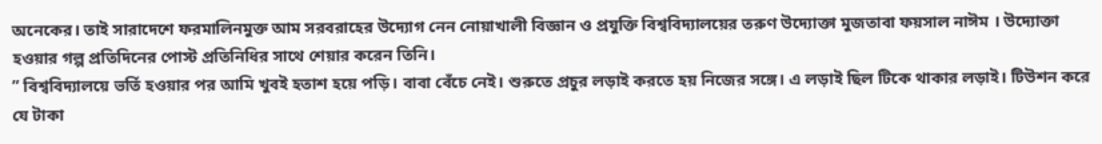অনেকের। তাই সারাদেশে ফরমালিনমুক্ত আম সরবরাহের উদ্যোগ নেন নোয়াখালী বিজ্ঞান ও প্রযুক্তি বিশ্ববিদ্যালয়ের তরুণ উদ্যোক্তা মুজতাবা ফয়সাল নাঈম । উদ্যোক্তা হওয়ার গল্প প্রতিদিনের পোস্ট প্রতিনিধির সাথে শেয়ার করেন তিনি।
” বিশ্ববিদ্যালয়ে ভর্তি হওয়ার পর আমি খুবই হতাশ হয়ে পড়ি। বাবা বেঁচে নেই। শুরুতে প্রচুর লড়াই করতে হয় নিজের সঙ্গে। এ লড়াই ছিল টিকে থাকার লড়াই। টিউশন করে যে টাকা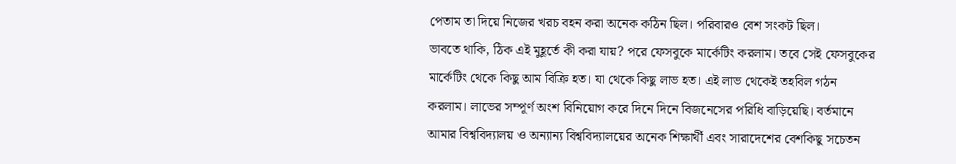পেতাম তা দিয়ে নিজের খরচ বহন করা অনেক কঠিন ছিল। পরিবারও বেশ সংকট ছিল।
ভাবতে থাকি, ঠিক এই মুহূর্তে কী করা যায়? পরে ফেসবুকে মার্কেটিং করলাম। তবে সেই ফেসবুকের মার্কেটিং থেকে কিছু আম বিক্রি হত। যা থেকে কিছু লাভ হত। এই লাভ থেকেই তহবিল গঠন করলাম। লাভের সম্পূর্ণ অংশ বিনিয়োগ করে দিনে দিনে বিজনেসের পরিধি বাড়িয়েছি। বর্তমানে আমার বিশ্ববিদ্যালয় ও অন্যান্য বিশ্ববিদ্যালয়ের অনেক শিক্ষার্থী এবং সারাদেশের বেশকিছু সচেতন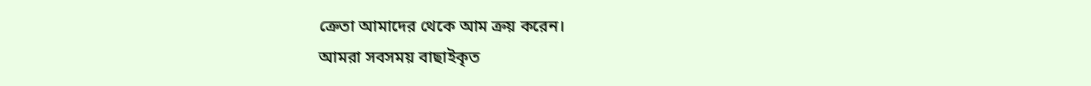ক্রেতা আমাদের থেকে আম ক্রয় করেন।
আমরা সবসময় বাছাইকৃত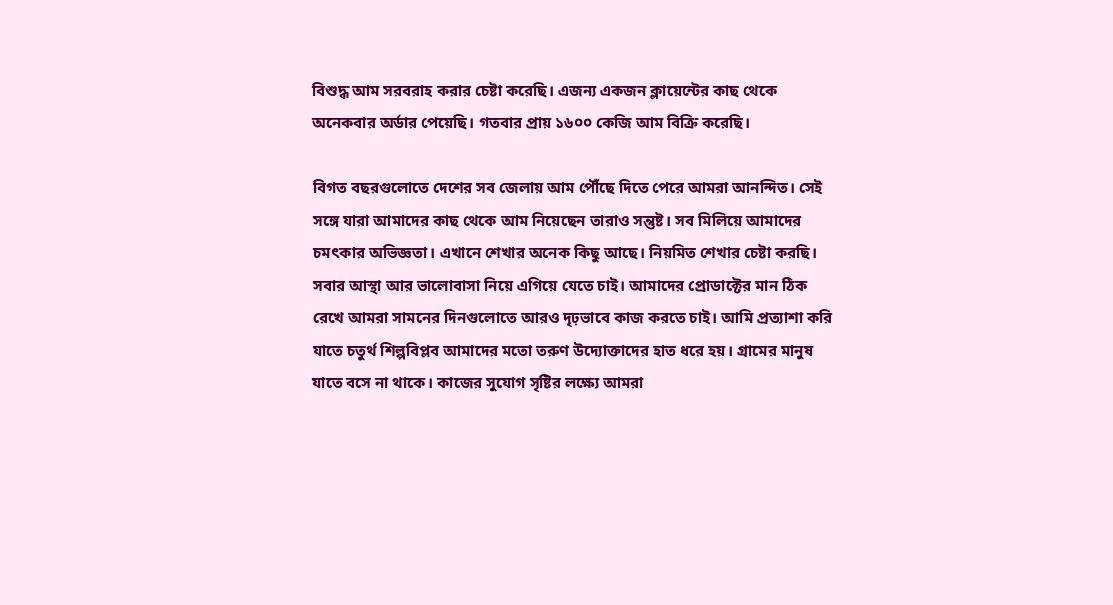বিশুদ্ধ আম সরবরাহ করার চেষ্টা করেছি। এজন্য একজন ক্লায়েন্টের কাছ থেকে অনেকবার অর্ডার পেয়েছি। গতবার প্রায় ১৬০০ কেজি আম বিক্রি করেছি।

বিগত বছরগুলোতে দেশের সব জেলায় আম পৌঁছে দিতে পেরে আমরা আনন্দিত। সেই সঙ্গে যারা আমাদের কাছ থেকে আম নিয়েছেন তারাও সন্তুষ্ট। সব মিলিয়ে আমাদের চমৎকার অভিজ্ঞতা। এখানে শেখার অনেক কিছু আছে। নিয়মিত শেখার চেষ্টা করছি।
সবার আস্থা আর ভালোবাসা নিয়ে এগিয়ে যেতে চাই। আমাদের প্রোডাক্টের মান ঠিক রেখে আমরা সামনের দিনগুলোতে আরও দৃঢ়ভাবে কাজ করতে চাই। আমি প্রত্যাশা করি যাতে চতুর্থ শিল্পবিপ্লব আমাদের মতো তরুণ উদ্যোক্তাদের হাত ধরে হয়। গ্রামের মানুষ যাতে বসে না থাকে। কাজের সুযোগ সৃষ্টির লক্ষ্যে আমরা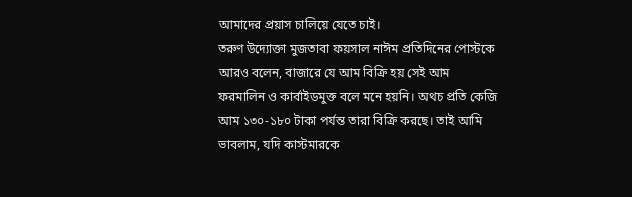আমাদের প্রয়াস চালিয়ে যেতে চাই।
তরুণ উদ্যোক্তা মুজতাবা ফয়সাল নাঈম প্রতিদিনের পোস্টকে আরও বলেন, বাজারে যে আম বিক্রি হয় সেই আম ফরমালিন ও কার্বাইডমুক্ত বলে মনে হয়নি। অথচ প্রতি কেজি আম ১৩০-১৮০ টাকা পর্যন্ত তারা বিক্রি করছে। তাই আমি ভাবলাম, যদি কাস্টমারকে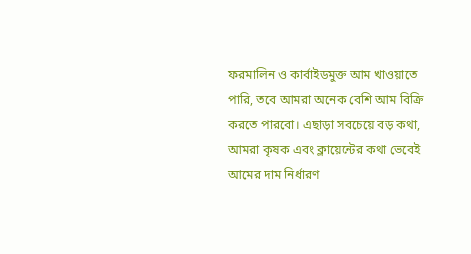ফরমালিন ও কার্বাইডমুক্ত আম খাওয়াতে পারি, তবে আমরা অনেক বেশি আম বিক্রি করতে পারবো। এছাড়া সবচেয়ে বড় কথা, আমরা কৃষক এবং ক্লায়েন্টের কথা ভেবেই আমের দাম নির্ধারণ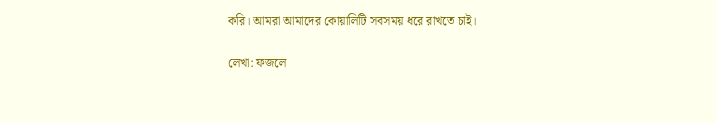করি। আমরা আমাদের কোয়ালিটি সবসময় ধরে রাখতে চাই।

লেখা: ফজলে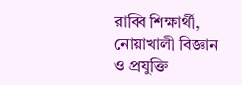রাব্বি শিক্ষার্থী, নোয়াখালী বিজ্ঞান ও প্রযুক্তি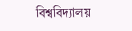বিশ্ববিদ্যালয়